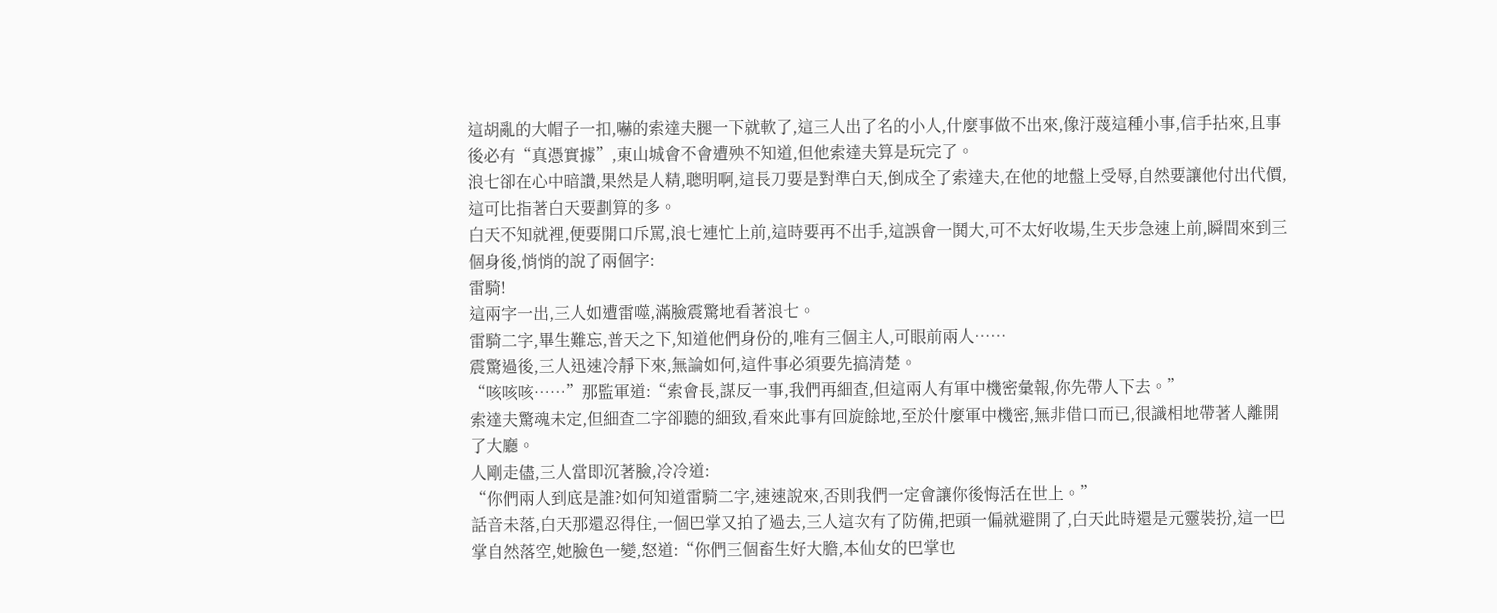這胡亂的大帽子一扣,嚇的索達夫腿一下就軟了,這三人出了名的小人,什麼事做不出來,像汙蔑這種小事,信手拈來,且事後必有“真憑實據”,東山城會不會遭殃不知道,但他索達夫算是玩完了。
浪七卻在心中暗讚,果然是人精,聰明啊,這長刀要是對準白天,倒成全了索達夫,在他的地盤上受辱,自然要讓他付出代價,這可比指著白天要劃算的多。
白天不知就裡,便要開口斥罵,浪七連忙上前,這時要再不出手,這誤會一鬨大,可不太好收場,生天步急速上前,瞬間來到三個身後,悄悄的說了兩個字:
雷騎!
這兩字一出,三人如遭雷噬,滿臉震驚地看著浪七。
雷騎二字,畢生難忘,普天之下,知道他們身份的,唯有三個主人,可眼前兩人……
震驚過後,三人迅速冷靜下來,無論如何,這件事必須要先搞清楚。
“咳咳咳……”那監軍道:“索會長,謀反一事,我們再細查,但這兩人有軍中機密彙報,你先帶人下去。”
索達夫驚魂未定,但細查二字卻聽的細致,看來此事有回旋餘地,至於什麼軍中機密,無非借口而已,很識相地帶著人離開了大廳。
人剛走儘,三人當即沉著臉,冷冷道:
“你們兩人到底是誰?如何知道雷騎二字,速速說來,否則我們一定會讓你後悔活在世上。”
話音未落,白天那還忍得住,一個巴掌又拍了過去,三人這次有了防備,把頭一偏就避開了,白天此時還是元靈裝扮,這一巴掌自然落空,她臉色一變,怒道:“你們三個畜生好大膽,本仙女的巴掌也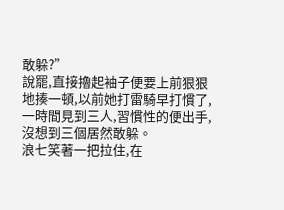敢躲?”
說罷,直接擼起袖子便要上前狠狠地揍一頓,以前她打雷騎早打慣了,一時間見到三人,習慣性的便出手,沒想到三個居然敢躲。
浪七笑著一把拉住,在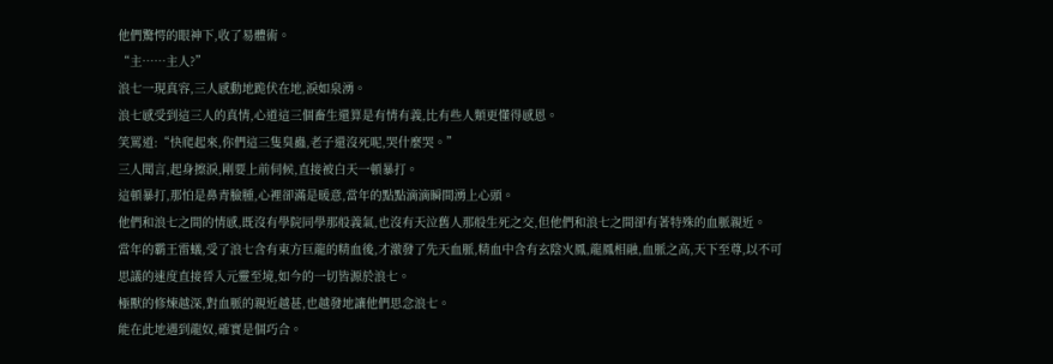他們驚愕的眼神下,收了易體術。
“主……主人?”
浪七一現真容,三人感動地跪伏在地,淚如泉湧。
浪七感受到這三人的真情,心道這三個畜生還算是有情有義,比有些人類更懂得感恩。
笑罵道:“快爬起來,你們這三隻臭蟲,老子還沒死呢,哭什麼哭。”
三人聞言,起身擦淚,剛要上前伺候,直接被白天一頓暴打。
這頓暴打,那怕是鼻青臉腫,心裡卻滿是暖意,當年的點點滴滴瞬間湧上心頭。
他們和浪七之間的情感,既沒有學院同學那般義氣,也沒有天泣舊人那般生死之交,但他們和浪七之間卻有著特殊的血脈親近。
當年的霸王雷蟻,受了浪七含有東方巨龍的精血後,才激發了先天血脈,精血中含有玄陰火鳳,龍鳳相融,血脈之高,天下至尊,以不可思議的速度直接晉入元靈至境,如今的一切皆源於浪七。
極獸的修煉越深,對血脈的親近越甚,也越發地讓他們思念浪七。
能在此地遇到龍奴,確實是個巧合。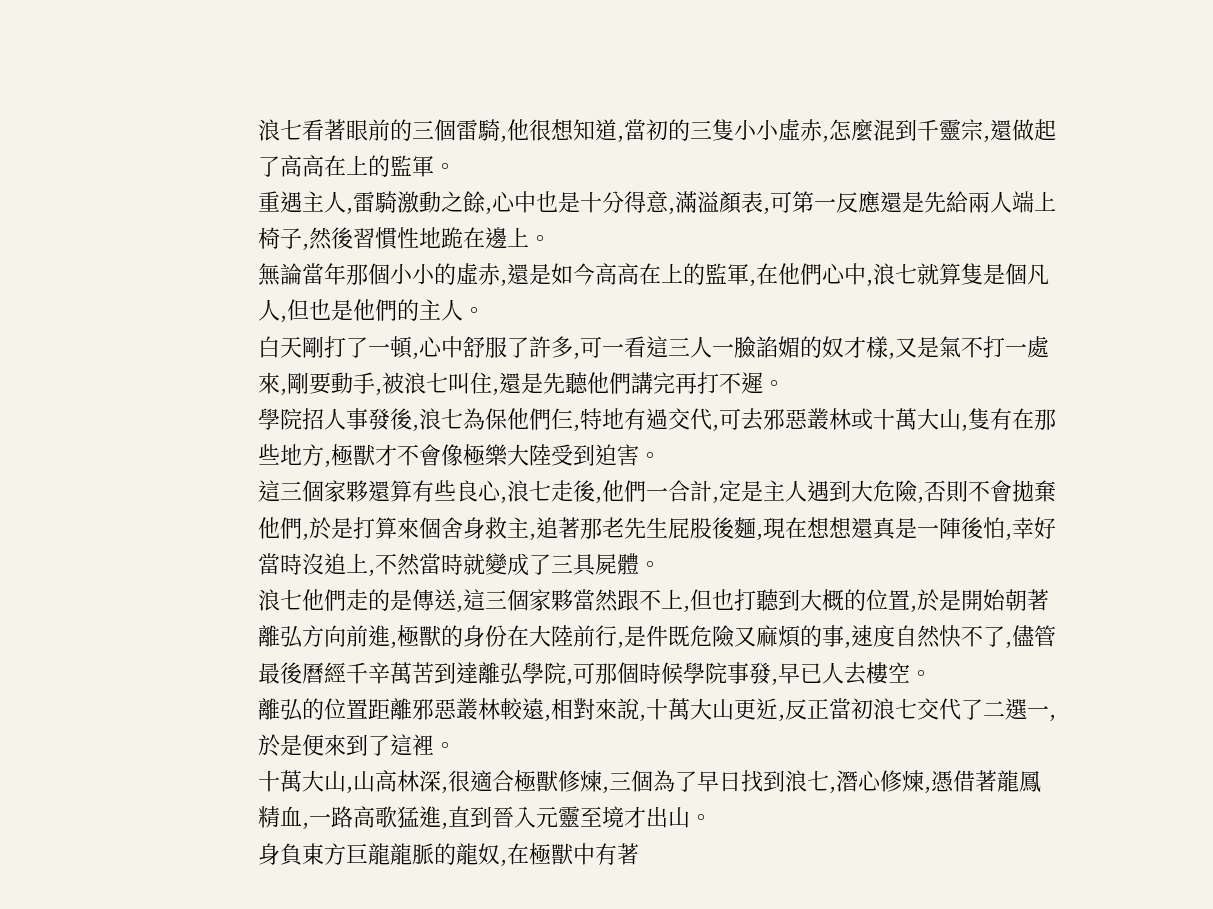浪七看著眼前的三個雷騎,他很想知道,當初的三隻小小虛赤,怎麼混到千靈宗,還做起了高高在上的監軍。
重遇主人,雷騎激動之餘,心中也是十分得意,滿溢顏表,可第一反應還是先給兩人端上椅子,然後習慣性地跪在邊上。
無論當年那個小小的虛赤,還是如今高高在上的監軍,在他們心中,浪七就算隻是個凡人,但也是他們的主人。
白天剛打了一頓,心中舒服了許多,可一看這三人一臉諂媚的奴才樣,又是氣不打一處來,剛要動手,被浪七叫住,還是先聽他們講完再打不遲。
學院招人事發後,浪七為保他們仨,特地有過交代,可去邪惡叢林或十萬大山,隻有在那些地方,極獸才不會像極樂大陸受到迫害。
這三個家夥還算有些良心,浪七走後,他們一合計,定是主人遇到大危險,否則不會拋棄他們,於是打算來個舍身救主,追著那老先生屁股後麵,現在想想還真是一陣後怕,幸好當時沒追上,不然當時就變成了三具屍體。
浪七他們走的是傳送,這三個家夥當然跟不上,但也打聽到大概的位置,於是開始朝著離弘方向前進,極獸的身份在大陸前行,是件既危險又麻煩的事,速度自然快不了,儘管最後曆經千辛萬苦到達離弘學院,可那個時候學院事發,早已人去樓空。
離弘的位置距離邪惡叢林較遠,相對來說,十萬大山更近,反正當初浪七交代了二選一,於是便來到了這裡。
十萬大山,山高林深,很適合極獸修煉,三個為了早日找到浪七,潛心修煉,憑借著龍鳳精血,一路高歌猛進,直到晉入元靈至境才出山。
身負東方巨龍龍脈的龍奴,在極獸中有著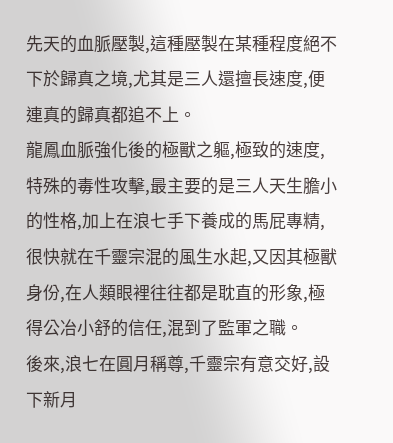先天的血脈壓製,這種壓製在某種程度絕不下於歸真之境,尤其是三人還擅長速度,便連真的歸真都追不上。
龍鳳血脈強化後的極獸之軀,極致的速度,特殊的毒性攻擊,最主要的是三人天生膽小的性格,加上在浪七手下養成的馬屁專精,很快就在千靈宗混的風生水起,又因其極獸身份,在人類眼裡往往都是耽直的形象,極得公冶小舒的信任,混到了監軍之職。
後來,浪七在圓月稱尊,千靈宗有意交好,設下新月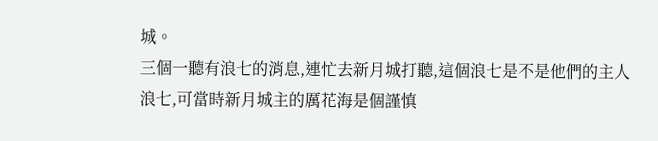城。
三個一聽有浪七的消息,連忙去新月城打聽,這個浪七是不是他們的主人浪七,可當時新月城主的厲花海是個謹慎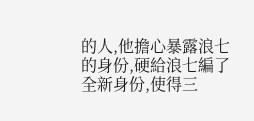的人,他擔心暴露浪七的身份,硬給浪七編了全新身份,使得三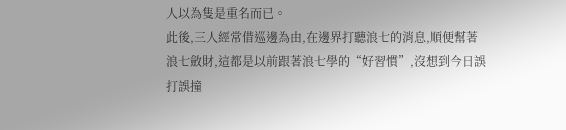人以為隻是重名而已。
此後,三人經常借巡邊為由,在邊界打聽浪七的消息,順便幫著浪七斂財,這都是以前跟著浪七學的“好習慣”,沒想到今日誤打誤撞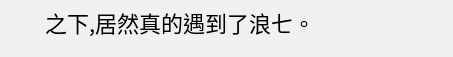之下,居然真的遇到了浪七。